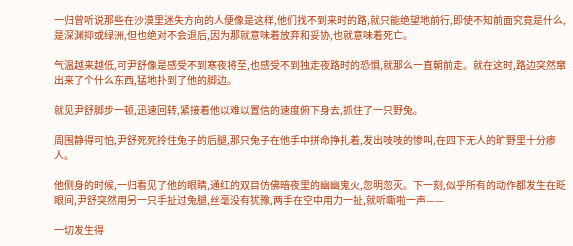一归曾听说那些在沙漠里迷失方向的人便像是这样,他们找不到来时的路,就只能绝望地前行,即使不知前面究竟是什么,是深渊抑或绿洲,但也绝对不会退后,因为那就意味着放弃和妥协,也就意味着死亡。

气温越来越低,可尹舒像是感受不到寒夜将至,也感受不到独走夜路时的恐惧,就那么一直朝前走。就在这时,路边突然窜出来了个什么东西,猛地扑到了他的脚边。

就见尹舒脚步一顿,迅速回转,紧接着他以难以置信的速度俯下身去,抓住了一只野兔。

周围静得可怕,尹舒死死拎住兔子的后腿,那只兔子在他手中拼命挣扎着,发出吱吱的惨叫,在四下无人的旷野里十分瘆人。

他侧身的时候,一归看见了他的眼睛,通红的双目仿佛暗夜里的幽幽鬼火,忽明忽灭。下一刻,似乎所有的动作都发生在眨眼间,尹舒突然用另一只手扯过兔腿,丝毫没有犹豫,两手在空中用力一扯,就听嘶啦一声——

一切发生得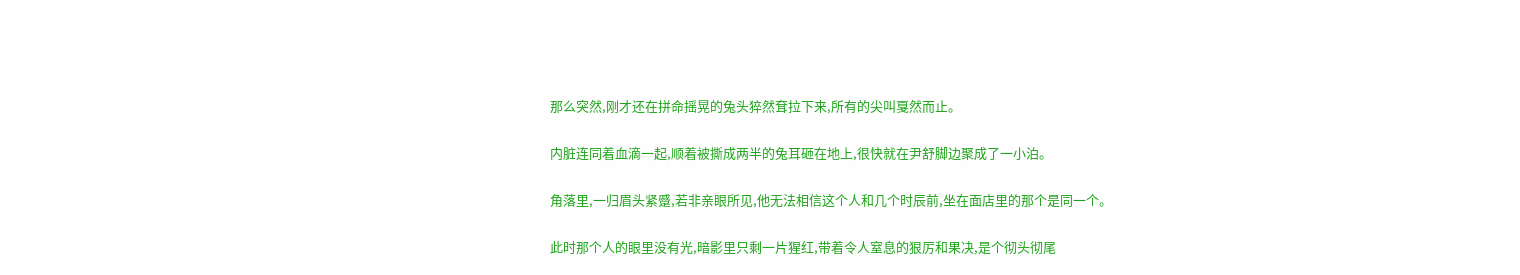那么突然,刚才还在拼命摇晃的兔头猝然耷拉下来,所有的尖叫戛然而止。

内脏连同着血滴一起,顺着被撕成两半的兔耳砸在地上,很快就在尹舒脚边聚成了一小泊。

角落里,一归眉头紧蹙,若非亲眼所见,他无法相信这个人和几个时辰前,坐在面店里的那个是同一个。

此时那个人的眼里没有光,暗影里只剩一片猩红,带着令人窒息的狠厉和果决,是个彻头彻尾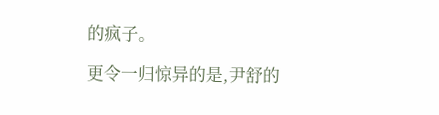的疯子。

更令一归惊异的是,尹舒的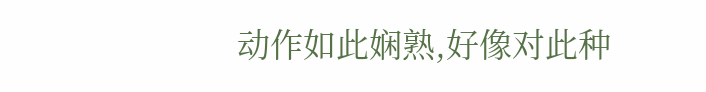动作如此娴熟,好像对此种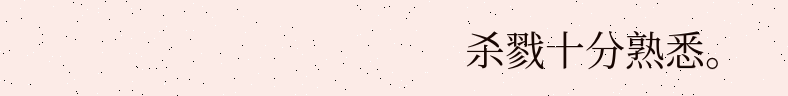杀戮十分熟悉。